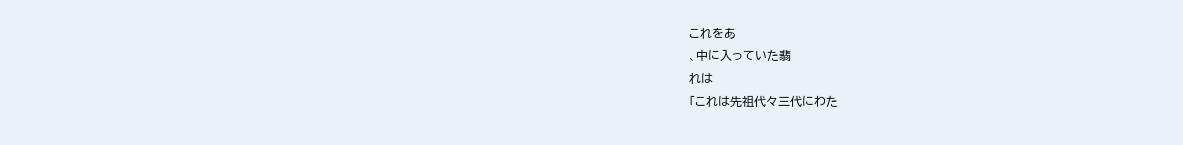これをあ
、中に入っていた翡
れは
「これは先祖代々三代にわた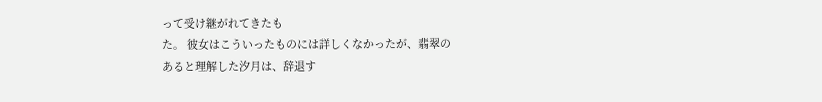って受け継がれてきたも
た。 彼女はこういったものには詳しくなかったが、翡翠の
あると理解した汐月は、辞退す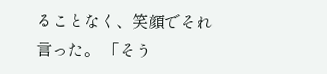ることなく、笑顔でそれ
言った。 「そう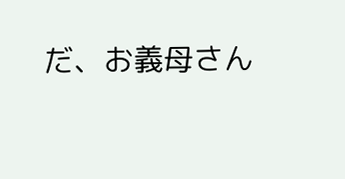だ、お義母さん